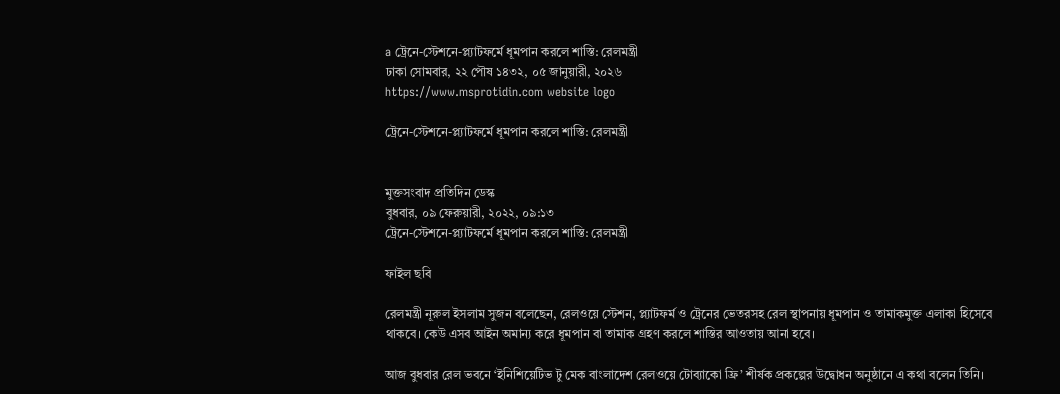a ট্রেনে-স্টেশনে-প্ল্যাটফর্মে ধূমপান করলে শাস্তি: রেলমন্ত্রী
ঢাকা সোমবার, ২২ পৌষ ১৪৩২, ০৫ জানুয়ারী, ২০২৬
https://www.msprotidin.com website logo

ট্রেনে-স্টেশনে-প্ল্যাটফর্মে ধূমপান করলে শাস্তি: রেলমন্ত্রী


মুক্তসংবাদ প্রতিদিন ডেস্ক
বুধবার, ০৯ ফেরুয়ারী, ২০২২, ০৯:১৩
ট্রেনে-স্টেশনে-প্ল্যাটফর্মে ধূমপান করলে শাস্তি: রেলমন্ত্রী

ফাইল ছবি

রেলমন্ত্রী নূরুল ইসলাম সুজন বলেছেন, রেলওয়ে স্টেশন, প্ল্যাটফর্ম ও ট্রেনের ভেতরসহ রেল স্থাপনায় ধূমপান ও তামাকমুক্ত এলাকা হিসেবে থাকবে। কেউ এসব আইন অমান্য করে ধূমপান বা তামাক গ্রহণ করলে শাস্তির আওতায় আনা হবে।

আজ বুধবার রেল ভবনে ‘ইনিশিয়েটিভ টু মেক বাংলাদেশ রেলওয়ে টোব্যাকো ফ্রি’ শীর্ষক প্রকল্পের উদ্বোধন অনুষ্ঠানে এ কথা বলেন তিনি।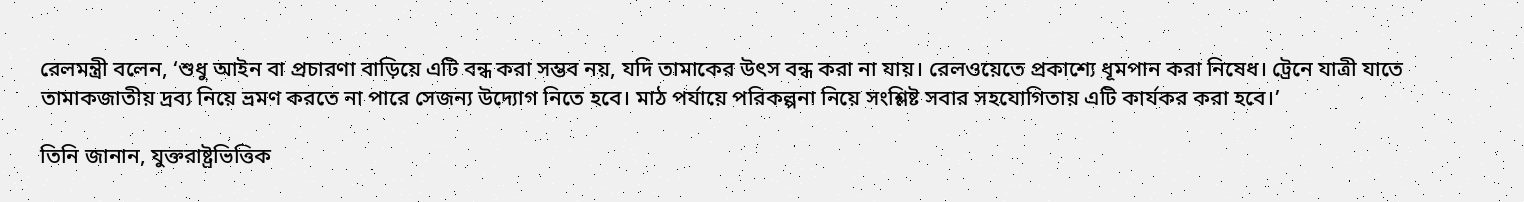রেলমন্ত্রী বলেন, ‘শুধু আইন বা প্রচারণা বাড়িয়ে এটি বন্ধ করা সম্ভব নয়, যদি তামাকের উৎস বন্ধ করা না যায়। রেলওয়েতে প্রকাশ্যে ধূমপান করা নিষেধ। ট্রেনে যাত্রী যাতে তামাকজাতীয় দ্রব্য নিয়ে ভ্রমণ করতে না পারে সেজন্য উদ্যোগ নিতে হবে। মাঠ পর্যায়ে পরিকল্পনা নিয়ে সংশ্লিষ্ট সবার সহযোগিতায় এটি কার্যকর করা হবে।’

তিনি জানান, যুক্তরাষ্ট্রভিত্তিক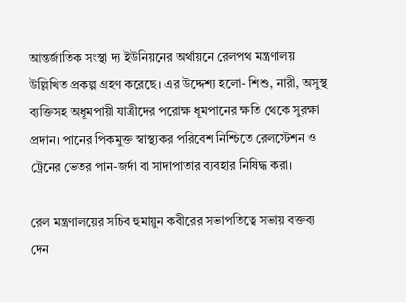আন্তর্জাতিক সংস্থা দ্য ইউনিয়নের অর্থায়নে রেলপথ মন্ত্রণালয় উল্লিখিত প্রকল্প গ্রহণ করেছে। এর উদ্দেশ্য হলো- শিশু, নারী, অসুস্থ ব্যক্তিসহ অধূমপায়ী যাত্রীদের পরোক্ষ ধূমপানের ক্ষতি থেকে সুরক্ষা প্রদান। পানের পিকমুক্ত স্বাস্থ্যকর পরিবেশ নিশ্চিতে রেলস্টেশন ও ট্রেনের ভেতর পান-জর্দা বা সাদাপাতার ব্যবহার নিষিদ্ধ করা।

রেল মন্ত্রণালয়ের সচিব হুমায়ুন কবীরের সভাপতিত্বে সভায় বক্তব্য দেন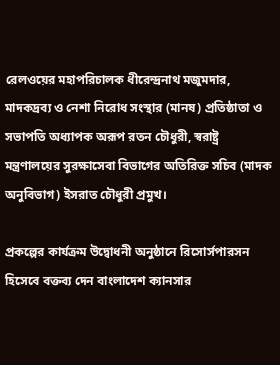রেলওয়ের মহাপরিচালক ধীরেন্দ্রনাথ মজুমদার, মাদকদ্রব্য ও নেশা নিরোধ সংস্থার (মানষ) প্রতিষ্ঠাতা ও সভাপতি অধ্যাপক অরূপ রতন চৌধুরী, স্বরাষ্ট্র মন্ত্রণালয়ের সুরক্ষাসেবা বিভাগের অতিরিক্ত সচিব (মাদক অনুবিভাগ) ইসরাত চৌধুরী প্রমুখ।

প্রকল্পের কার্যক্রম উদ্বোধনী অনুষ্ঠানে রিসোর্সপারসন হিসেবে বক্তব্য দেন বাংলাদেশ ক্যানসার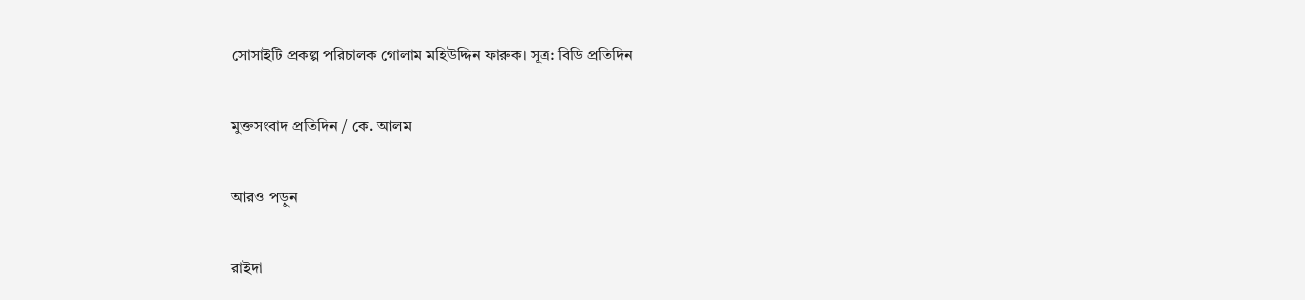সোসাইটি প্রকল্প পরিচালক গোলাম মহিউদ্দিন ফারুক। সূত্র: বিডি প্রতিদিন

মুক্তসংবাদ প্রতিদিন / কে. আলম

আরও পড়ুন

রাইদা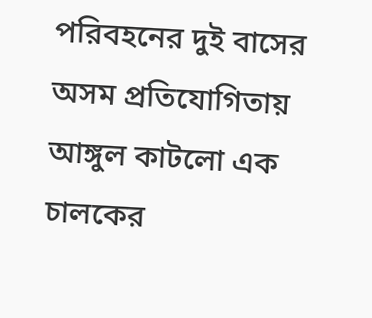পরিবহনের দুই বাসের অসম প্রতিযোগিতায় আঙ্গুল কাটলো এক চালকের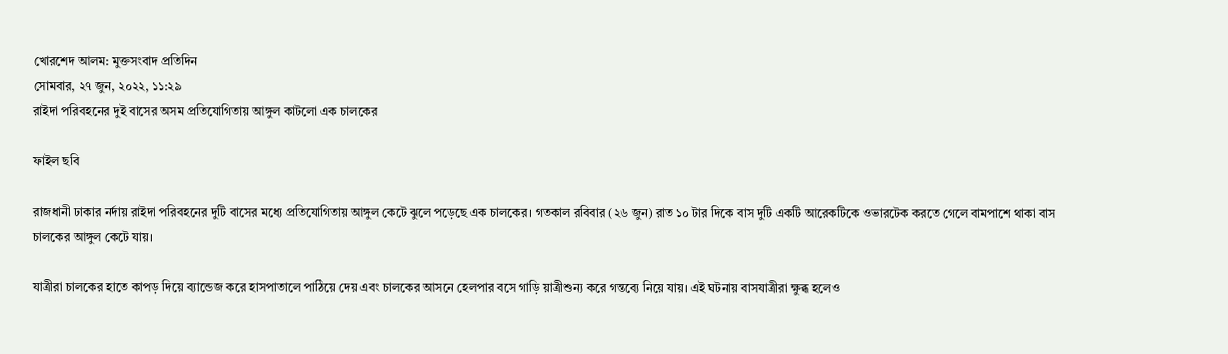খোরশেদ আলম: মুক্তসংবাদ প্রতিদিন
সোমবার, ২৭ জুন, ২০২২, ১১:২৯
রাইদা পরিবহনের দুই বাসের অসম প্রতিযোগিতায় আঙ্গুল কাটলো এক চালকের

ফাইল ছবি

রাজধানী ঢাকার নর্দায় রাইদা পরিবহনের দুটি বাসের মধ্যে প্রতিযোগিতায় আঙ্গুল কেটে ঝুলে পড়েছে এক চালকের। গতকাল রবিবার (২৬ জুন) রাত ১০ টার দিকে বাস দুটি একটি আরেকটিকে ওভারটেক করতে গেলে বামপাশে থাকা বাস চালকের আঙ্গুল কেটে যায়।

যাত্রীরা চালকের হাতে কাপড় দিয়ে ব্যান্ডেজ করে হাসপাতালে পাঠিয়ে দেয় এবং চালকের আসনে হেলপার বসে গাড়ি য়াত্রীশুন্য করে গন্তব্যে নিয়ে যায়। এই ঘটনায় বাসযাত্রীরা ক্ষুব্ধ হলেও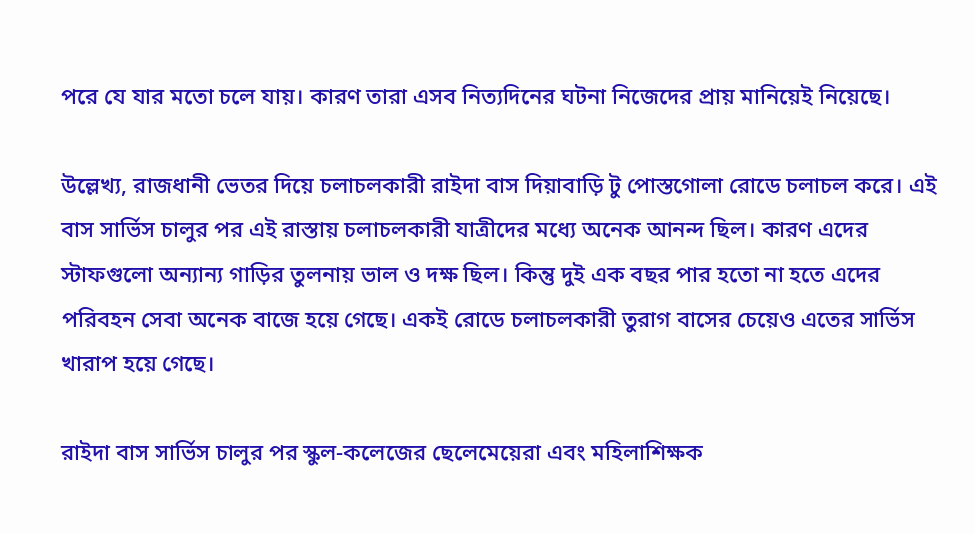পরে যে যার মতো চলে যায়। কারণ তারা এসব নিত্যদিনের ঘটনা নিজেদের প্রায় মানিয়েই নিয়েছে।

উল্লেখ্য, রাজধানী ভেতর দিয়ে চলাচলকারী রাইদা বাস দিয়াবাড়ি টু পোস্তগোলা রোডে চলাচল করে। এই বাস সার্ভিস চালুর পর এই রাস্তায় চলাচলকারী যাত্রীদের মধ্যে অনেক আনন্দ ছিল। কারণ এদের স্টাফগুলো অন্যান্য গাড়ির তুলনায় ভাল ও দক্ষ ছিল। কিন্তু দুই এক বছর পার হতো না হতে এদের পরিবহন সেবা অনেক বাজে হয়ে গেছে। একই রোডে চলাচলকারী তুরাগ বাসের চেয়েও এতের সার্ভিস খারাপ হয়ে গেছে।

রাইদা বাস সার্ভিস চালুর পর স্কুল-কলেজের ছেলেমেয়েরা এবং মহিলাশিক্ষক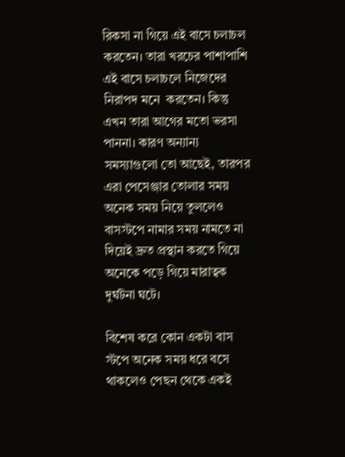রিকসা না গিয়ে এই বাসে চলাচল করতেন। তারা খরচের পাশাপাশি এই বাসে চলাচলে নিজেদের নিরাপদ মনে  করতেন। কিন্তু এখন তারা আগের মতো ভরসা পাননা। কারণ অন্যান্য সমস্যাগুলো তো আছেই, তারপর এরা পেসেঞ্জার তোলার সময় অনেক সময় নিয়ে তুললেও বাসস্টপে নামার সময় নামতে না দিয়েই দ্রুত প্রস্থান করতে গিয়ে অনেকে পড়ে গিয়ে মারাত্বক দুর্ঘটনা ঘটে।

বিশেষ করে কোন একটা বাস স্টপে অনেক সময় ধরে বসে থাকলেও পেছন থেকে একই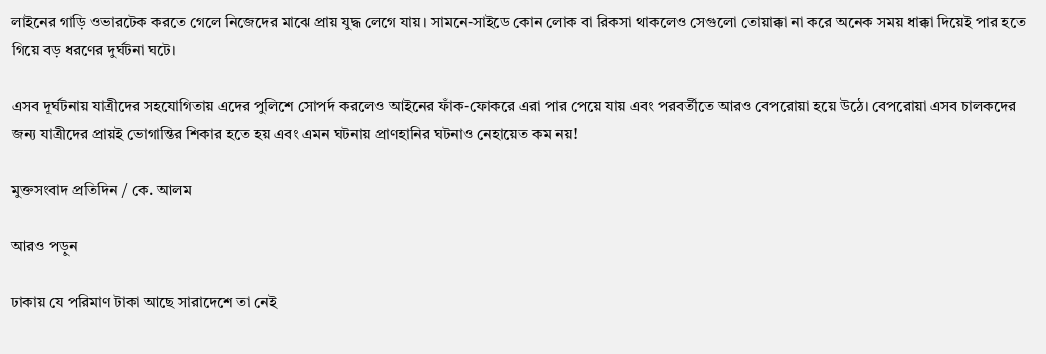লাইনের গাড়ি ওভারটেক করতে গেলে নিজেদের মাঝে প্রায় যুদ্ধ লেগে যায়। সামনে-সাইডে কোন লোক বা রিকসা থাকলেও সেগুলো তোয়াক্কা না করে অনেক সময় ধাক্কা দিয়েই পার হতে গিয়ে বড় ধরণের দুর্ঘটনা ঘটে।

এসব দূর্ঘটনায় যাত্রীদের সহযোগিতায় এদের পুলিশে সোপর্দ করলেও আইনের ফাঁক-ফোকরে এরা পার পেয়ে যায় এবং পরবর্তীতে আরও বেপরোয়া হয়ে উঠে। বেপরোয়া এসব চালকদের জন্য যাত্রীদের প্রায়ই ভোগান্তির শিকার হতে হয় এবং এমন ঘটনায় প্রাণহানির ঘটনাও নেহায়েত কম নয়!

মুক্তসংবাদ প্রতিদিন / কে. আলম

আরও পড়ুন

ঢাকায় যে পরিমাণ টাকা আছে সারাদেশে তা নেই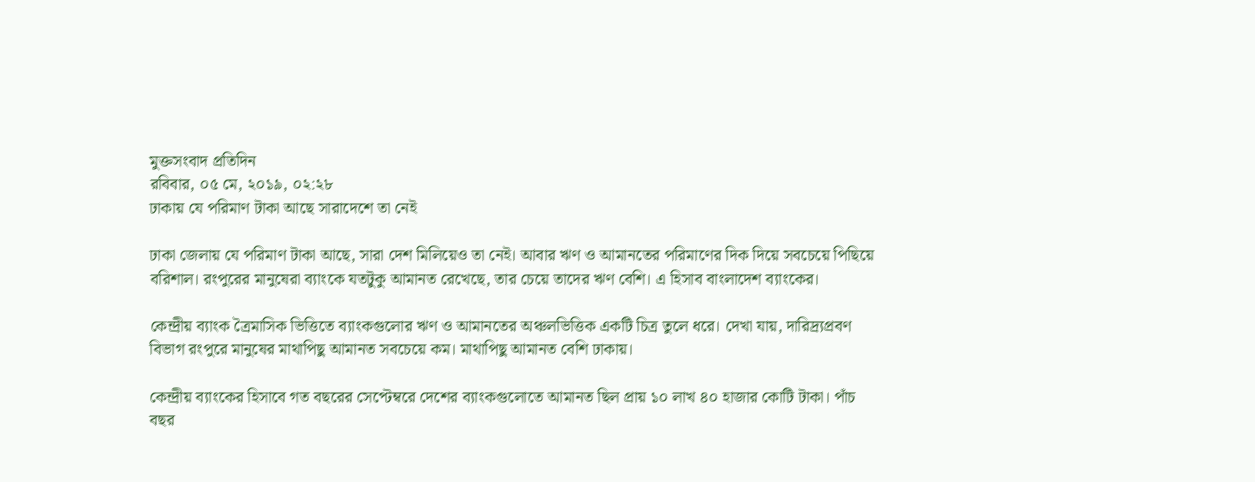মুক্তসংবাদ প্রতিদিন
রবিবার, ০৫ মে, ২০১৯, ০২:২৮
ঢাকায় যে পরিমাণ টাকা আছে সারাদেশে তা নেই

ঢাকা জেলায় যে পরিমাণ টাকা আছে, সারা দেশ মিলিয়েও তা নেই। আবার ঋণ ও আমানতের পরিমাণের দিক দিয়ে সবচেয়ে পিছিয়ে বরিশাল। রংপুরের মানুষেরা ব্যাংকে যতটুকু আমানত রেখেছে, তার চেয়ে তাদের ঋণ বেশি। এ হিসাব বাংলাদেশ ব্যাংকের।

কেন্দ্রীয় ব্যাংক ত্রৈমাসিক ভিত্তিতে ব্যাংকগুলোর ঋণ ও আমানতের অঞ্চলভিত্তিক একটি চিত্র তুলে ধরে। দেখা যায়, দারিদ্র্যপ্রবণ বিভাগ রংপুরে মানুষের মাথাপিছু আমানত সবচেয়ে কম। মাথাপিছু আমানত বেশি ঢাকায়।

কেন্দ্রীয় ব্যাংকের হিসাবে গত বছরের সেপ্টেম্বরে দেশের ব্যাংকগুলোতে আমানত ছিল প্রায় ১০ লাখ ৪০ হাজার কোটি টাকা। পাঁচ বছর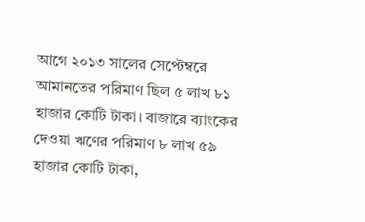আগে ২০১৩ সালের সেপ্টেম্বরে আমানতের পরিমাণ ছিল ৫ লাখ ৮১ হাজার কোটি টাকা। বাজারে ব্যাংকের দেওয়া ঋণের পরিমাণ ৮ লাখ ৫৯ হাজার কোটি টাকা,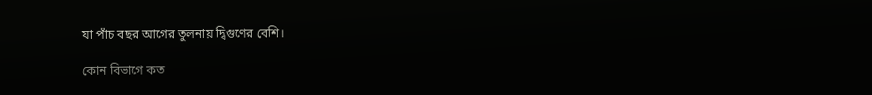যা পাঁচ বছর আগের তুলনায় দ্বিগুণের বেশি।

কোন বিভাগে কত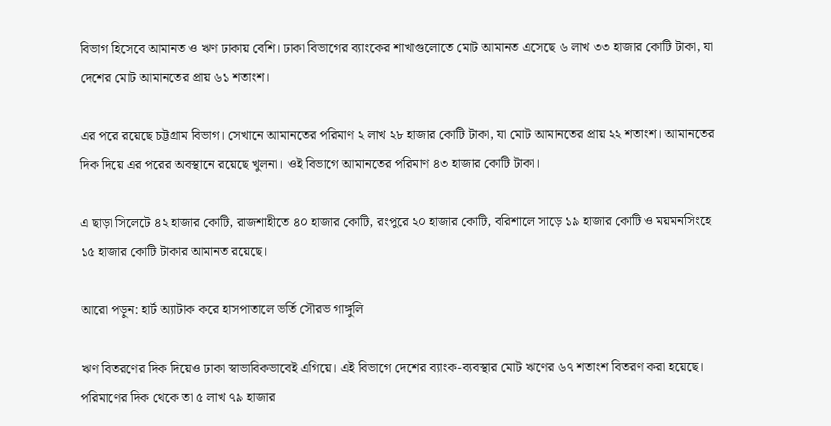বিভাগ হিসেবে আমানত ও ঋণ ঢাকায় বেশি। ঢাকা বিভাগের ব্যাংকের শাখাগুলোতে মোট আমানত এসেছে ৬ লাখ ৩৩ হাজার কোটি টাকা, যা দেশের মোট আমানতের প্রায় ৬১ শতাংশ।

এর পরে রয়েছে চট্টগ্রাম বিভাগ। সেখানে আমানতের পরিমাণ ২ লাখ ২৮ হাজার কোটি টাকা, যা মোট আমানতের প্রায় ২২ শতাংশ। আমানতের দিক দিয়ে এর পরের অবস্থানে রয়েছে খুলনা। ওই বিভাগে আমানতের পরিমাণ ৪৩ হাজার কোটি টাকা।

এ ছাড়া সিলেটে ৪২ হাজার কোটি, রাজশাহীতে ৪০ হাজার কোটি, রংপুরে ২০ হাজার কোটি, বরিশালে সাড়ে ১৯ হাজার কোটি ও ময়মনসিংহে ১৫ হাজার কোটি টাকার আমানত রয়েছে।

আরো পড়ুন: হার্ট অ্যাটাক করে হাসপাতালে ভর্তি সৌরভ গাঙ্গুলি

ঋণ বিতরণের দিক দিয়েও ঢাকা স্বাভাবিকভাবেই এগিয়ে। এই বিভাগে দেশের ব্যাংক-ব্যবস্থার মোট ঋণের ৬৭ শতাংশ বিতরণ করা হয়েছে। পরিমাণের দিক থেকে তা ৫ লাখ ৭৯ হাজার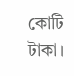কোটি টাকা।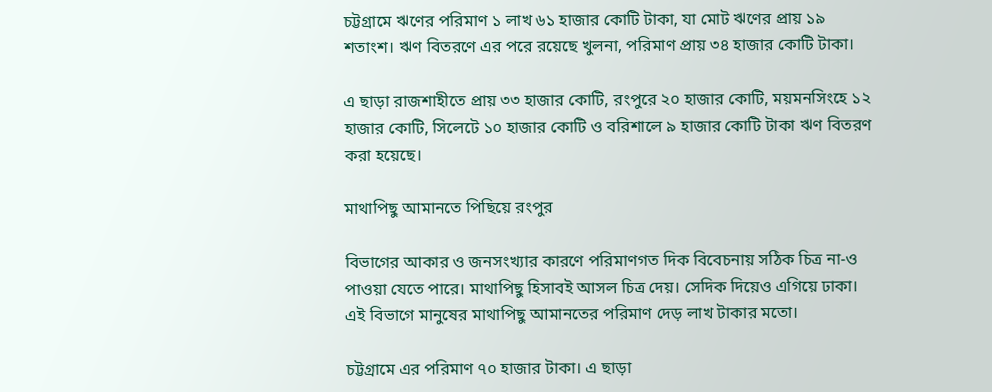চট্টগ্রামে ঋণের পরিমাণ ১ লাখ ৬১ হাজার কোটি টাকা, যা মোট ঋণের প্রায় ১৯ শতাংশ। ঋণ বিতরণে এর পরে রয়েছে খুলনা, পরিমাণ প্রায় ৩৪ হাজার কোটি টাকা।

এ ছাড়া রাজশাহীতে প্রায় ৩৩ হাজার কোটি, রংপুরে ২০ হাজার কোটি, ময়মনসিংহে ১২ হাজার কোটি, সিলেটে ১০ হাজার কোটি ও বরিশালে ৯ হাজার কোটি টাকা ঋণ বিতরণ করা হয়েছে।

মাথাপিছু আমানতে পিছিয়ে রংপুর

বিভাগের আকার ও জনসংখ্যার কারণে পরিমাণগত দিক বিবেচনায় সঠিক চিত্র না-ও পাওয়া যেতে পারে। মাথাপিছু হিসাবই আসল চিত্র দেয়। সেদিক দিয়েও এগিয়ে ঢাকা। এই বিভাগে মানুষের মাথাপিছু আমানতের পরিমাণ দেড় লাখ টাকার মতো।

চট্টগ্রামে এর পরিমাণ ৭০ হাজার টাকা। এ ছাড়া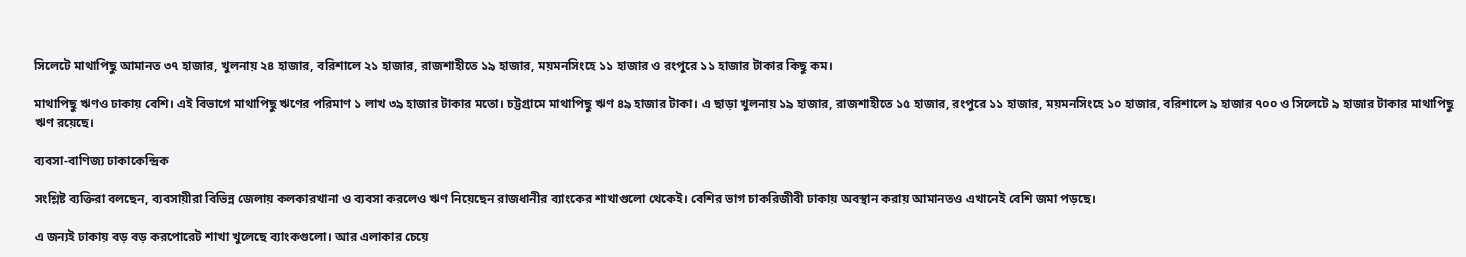সিলেটে মাথাপিছু আমানত ৩৭ হাজার, খুলনায় ২৪ হাজার, বরিশালে ২১ হাজার, রাজশাহীতে ১৯ হাজার, ময়মনসিংহে ১১ হাজার ও রংপুরে ১১ হাজার টাকার কিছু কম।

মাথাপিছু ঋণও ঢাকায় বেশি। এই বিভাগে মাথাপিছু ঋণের পরিমাণ ১ লাখ ৩৯ হাজার টাকার মতো। চট্টগ্রামে মাথাপিছু ঋণ ৪৯ হাজার টাকা। এ ছাড়া খুলনায় ১৯ হাজার, রাজশাহীতে ১৫ হাজার, রংপুরে ১১ হাজার, ময়মনসিংহে ১০ হাজার, বরিশালে ৯ হাজার ৭০০ ও সিলেটে ৯ হাজার টাকার মাথাপিছু ঋণ রয়েছে।

ব্যবসা-বাণিজ্য ঢাকাকেন্দ্রিক

সংশ্লিষ্ট ব্যক্তিরা বলছেন, ব্যবসায়ীরা বিভিন্ন জেলায় কলকারখানা ও ব্যবসা করলেও ঋণ নিয়েছেন রাজধানীর ব্যাংকের শাখাগুলো থেকেই। বেশির ভাগ চাকরিজীবী ঢাকায় অবস্থান করায় আমানতও এখানেই বেশি জমা পড়ছে।

এ জন্যই ঢাকায় বড় বড় করপোরেট শাখা খুলেছে ব্যাংকগুলো। আর এলাকার চেয়ে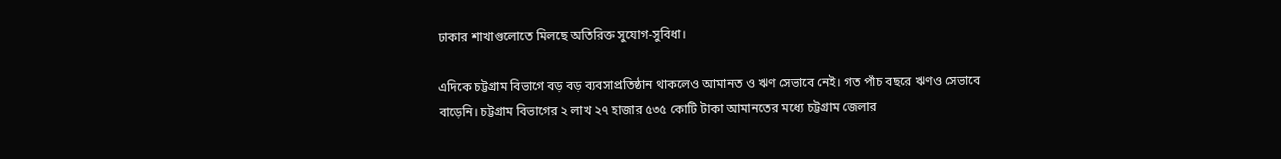ঢাকার শাখাগুলোতে মিলছে অতিরিক্ত সুযোগ-সুবিধা।

এদিকে চট্টগ্রাম বিভাগে বড় বড় ব্যবসাপ্রতিষ্ঠান থাকলেও আমানত ও ঋণ সেভাবে নেই। গত পাঁচ বছরে ঋণও সেভাবে বাড়েনি। চট্টগ্রাম বিভাগের ২ লাখ ২৭ হাজার ৫৩৫ কোটি টাকা আমানতের মধ্যে চট্টগ্রাম জেলার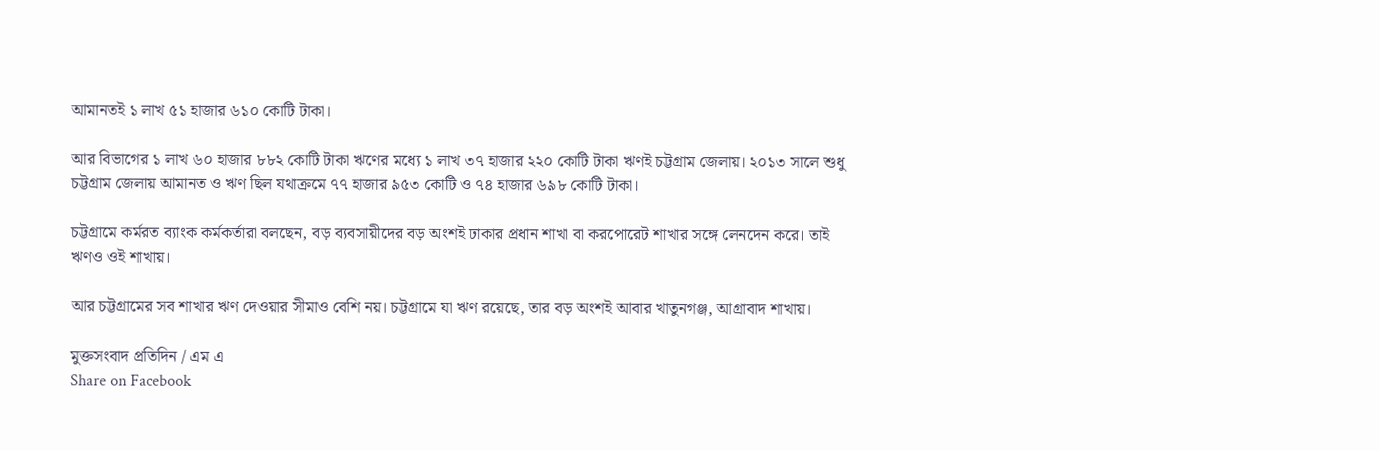আমানতই ১ লাখ ৫১ হাজার ৬১০ কোটি টাকা।

আর বিভাগের ১ লাখ ৬০ হাজার ৮৮২ কোটি টাকা ঋণের মধ্যে ১ লাখ ৩৭ হাজার ২২০ কোটি টাকা ঋণই চট্টগ্রাম জেলায়। ২০১৩ সালে শুধু চট্টগ্রাম জেলায় আমানত ও ঋণ ছিল যথাক্রমে ৭৭ হাজার ৯৫৩ কোটি ও ৭৪ হাজার ৬৯৮ কোটি টাকা।

চট্টগ্রামে কর্মরত ব্যাংক কর্মকর্তারা বলছেন, বড় ব্যবসায়ীদের বড় অংশই ঢাকার প্রধান শাখা বা করপোরেট শাখার সঙ্গে লেনদেন করে। তাই ঋণও ওই শাখায়।

আর চট্টগ্রামের সব শাখার ঋণ দেওয়ার সীমাও বেশি নয়। চট্টগ্রামে যা ঋণ রয়েছে, তার বড় অংশই আবার খাতুনগঞ্জ, আগ্রাবাদ শাখায়।

মুক্তসংবাদ প্রতিদিন / এম এ
Share on Facebook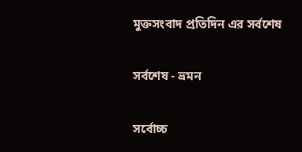মুক্তসংবাদ প্রতিদিন এর সর্বশেষ

সর্বশেষ - ভ্রমন

সর্বোচ্চ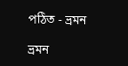পঠিত - ভ্রমন

ভ্রমন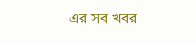এর সব খবর